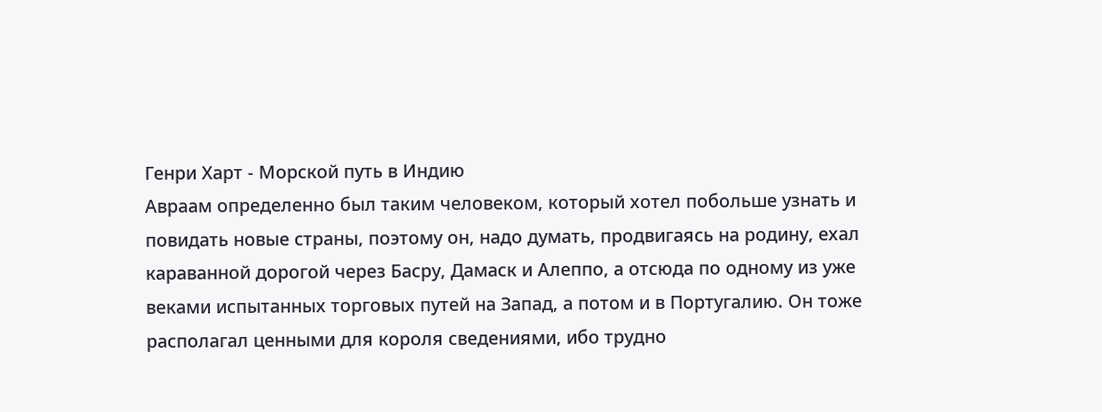Генри Харт - Морской путь в Индию
Авраам определенно был таким человеком, который хотел побольше узнать и повидать новые страны, поэтому он, надо думать, продвигаясь на родину, ехал караванной дорогой через Басру, Дамаск и Алеппо, а отсюда по одному из уже веками испытанных торговых путей на Запад, а потом и в Португалию. Он тоже располагал ценными для короля сведениями, ибо трудно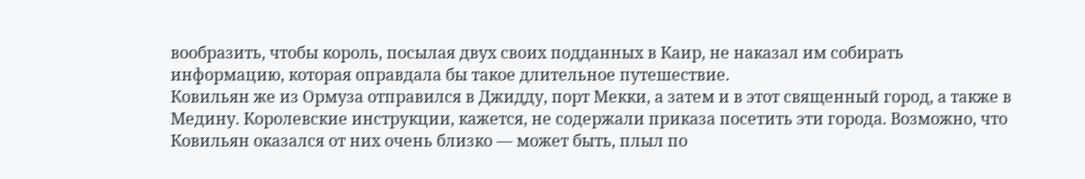вообразить, чтобы король, посылая двух своих подданных в Каир, не наказал им собирать информацию, которая оправдала бы такое длительное путешествие.
Ковильян же из Ормуза отправился в Джидду, порт Мекки, а затем и в этот священный город, а также в Медину. Королевские инструкции, кажется, не содержали приказа посетить эти города. Возможно, что Ковильян оказался от них очень близко — может быть, плыл по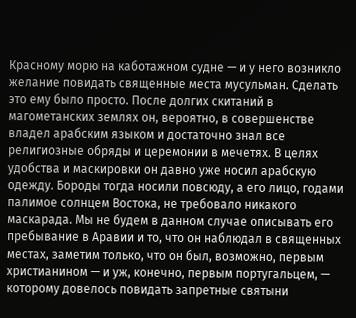Красному морю на каботажном судне — и у него возникло желание повидать священные места мусульман. Сделать это ему было просто. После долгих скитаний в магометанских землях он, вероятно, в совершенстве владел арабским языком и достаточно знал все религиозные обряды и церемонии в мечетях. В целях удобства и маскировки он давно уже носил арабскую одежду. Бороды тогда носили повсюду, а его лицо, годами палимое солнцем Востока, не требовало никакого маскарада. Мы не будем в данном случае описывать его пребывание в Аравии и то, что он наблюдал в священных местах, заметим только, что он был, возможно, первым христианином — и уж, конечно, первым португальцем, — которому довелось повидать запретные святыни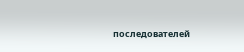последователей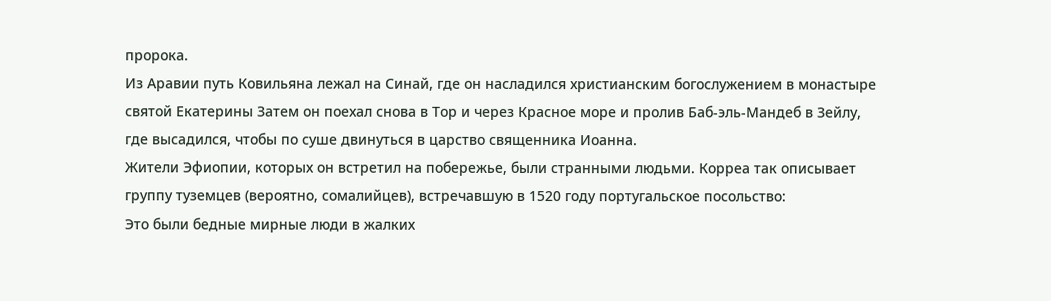пророка.
Из Аравии путь Ковильяна лежал на Синай, где он насладился христианским богослужением в монастыре святой Екатерины Затем он поехал снова в Тор и через Красное море и пролив Баб-эль-Мандеб в Зейлу, где высадился, чтобы по суше двинуться в царство священника Иоанна.
Жители Эфиопии, которых он встретил на побережье, были странными людьми. Корреа так описывает группу туземцев (вероятно, сомалийцев), встречавшую в 1520 году португальское посольство:
Это были бедные мирные люди в жалких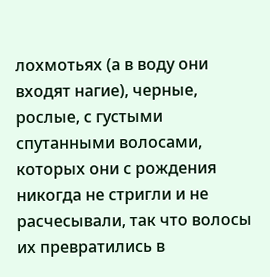лохмотьях (а в воду они входят нагие), черные, рослые, с густыми спутанными волосами, которых они с рождения никогда не стригли и не расчесывали, так что волосы их превратились в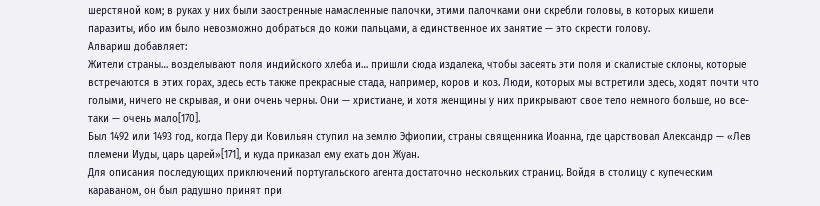шерстяной ком; в руках у них были заостренные намасленные палочки, этими палочками они скребли головы, в которых кишели паразиты, ибо им было невозможно добраться до кожи пальцами, а единственное их занятие — это скрести голову.
Алвариш добавляет:
Жители страны… возделывают поля индийского хлеба и… пришли сюда издалека, чтобы засеять эти поля и скалистые склоны, которые встречаются в этих горах, здесь есть также прекрасные стада, например, коров и коз. Люди, которых мы встретили здесь, ходят почти что голыми, ничего не скрывая, и они очень черны. Они — христиане, и хотя женщины у них прикрывают свое тело немного больше, но все-таки — очень мало[170].
Был 1492 или 1493 год, когда Перу ди Ковильян ступил на землю Эфиопии, страны священника Иоанна, где царствовал Александр — «Лев племени Иуды, царь царей»[171], и куда приказал ему ехать дон Жуан.
Для описания последующих приключений португальского агента достаточно нескольких страниц. Войдя в столицу с купеческим караваном, он был радушно принят при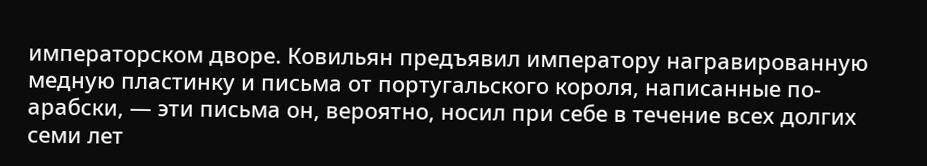императорском дворе. Ковильян предъявил императору награвированную медную пластинку и письма от португальского короля, написанные по-арабски, — эти письма он, вероятно, носил при себе в течение всех долгих семи лет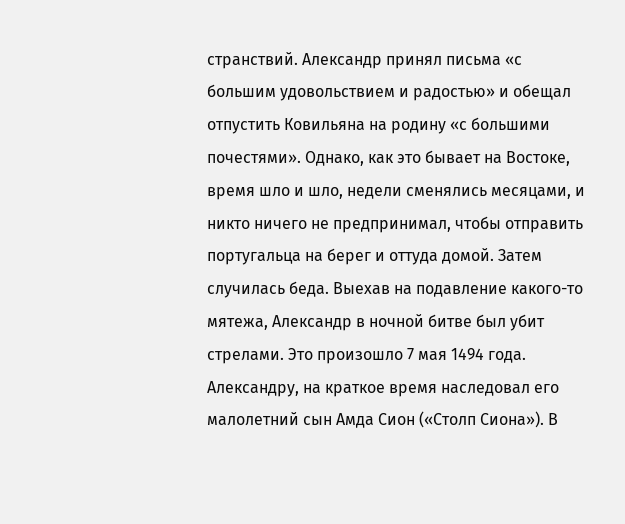странствий. Александр принял письма «с большим удовольствием и радостью» и обещал отпустить Ковильяна на родину «с большими почестями». Однако, как это бывает на Востоке, время шло и шло, недели сменялись месяцами, и никто ничего не предпринимал, чтобы отправить португальца на берег и оттуда домой. Затем случилась беда. Выехав на подавление какого-то мятежа, Александр в ночной битве был убит стрелами. Это произошло 7 мая 1494 года. Александру, на краткое время наследовал его малолетний сын Амда Сион («Столп Сиона»). В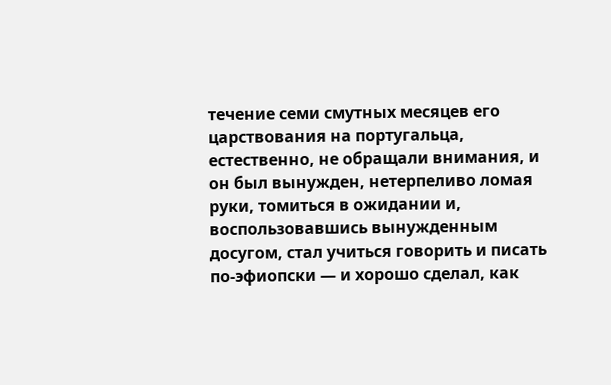течение семи смутных месяцев его царствования на португальца, естественно, не обращали внимания, и он был вынужден, нетерпеливо ломая руки, томиться в ожидании и, воспользовавшись вынужденным досугом, стал учиться говорить и писать по-эфиопски — и хорошо сделал, как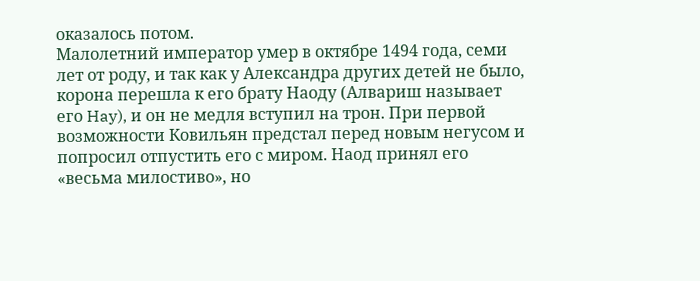оказалось потом.
Малолетний император умер в октябре 1494 года, семи лет от роду, и так как у Александра других детей не было, корона перешла к его брату Наоду (Алвариш называет его Hay), и он не медля вступил на трон. При первой возможности Ковильян предстал перед новым негусом и попросил отпустить его с миром. Наод принял его «весьма милостиво», но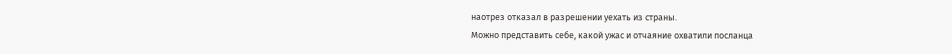наотрез отказал в разрешении уехать из страны.
Можно представить себе, какой ужас и отчаяние охватили посланца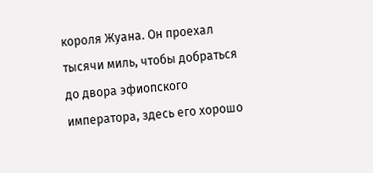короля Жуана. Он проехал тысячи миль, чтобы добраться до двора эфиопского императора, здесь его хорошо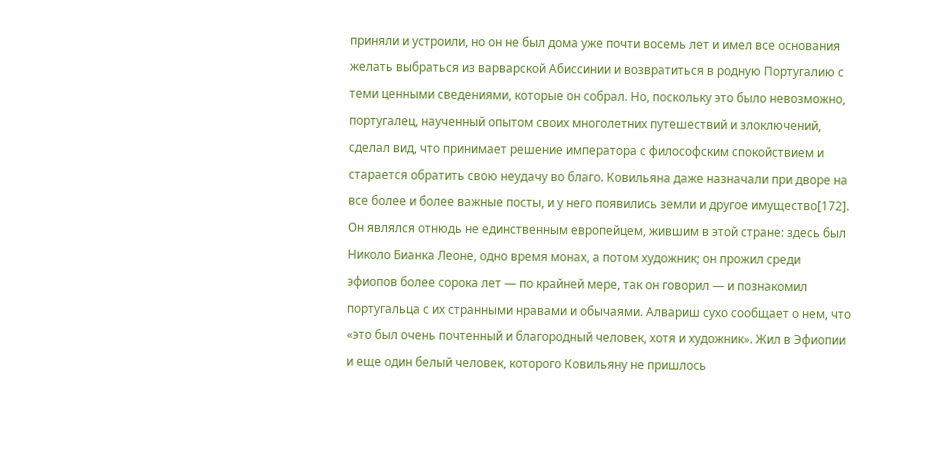приняли и устроили, но он не был дома уже почти восемь лет и имел все основания желать выбраться из варварской Абиссинии и возвратиться в родную Португалию с теми ценными сведениями, которые он собрал. Но, поскольку это было невозможно, португалец, наученный опытом своих многолетних путешествий и злоключений, сделал вид, что принимает решение императора с философским спокойствием и старается обратить свою неудачу во благо. Ковильяна даже назначали при дворе на все более и более важные посты, и у него появились земли и другое имущество[172].
Он являлся отнюдь не единственным европейцем, жившим в этой стране: здесь был Николо Бианка Леоне, одно время монах, а потом художник; он прожил среди эфиопов более сорока лет — по крайней мере, так он говорил — и познакомил португальца с их странными нравами и обычаями. Алвариш сухо сообщает о нем, что «это был очень почтенный и благородный человек, хотя и художник». Жил в Эфиопии и еще один белый человек, которого Ковильяну не пришлось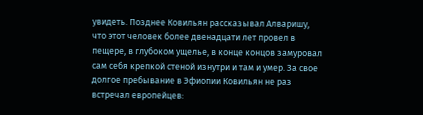увидеть. Позднее Ковильян рассказывал Алваришу, что этот человек более двенадцати лет провел в пещере, в глубоком ущелье, в конце концов замуровал сам себя крепкой стеной изнутри и там и умер. За свое долгое пребывание в Эфиопии Ковильян не раз встречал европейцев: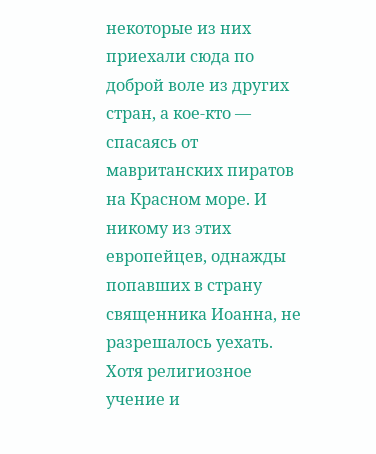некоторые из них приехали сюда по доброй воле из других стран, а кое-кто — спасаясь от мавританских пиратов на Красном море. И никому из этих европейцев, однажды попавших в страну священника Иоанна, не разрешалось уехать.
Хотя религиозное учение и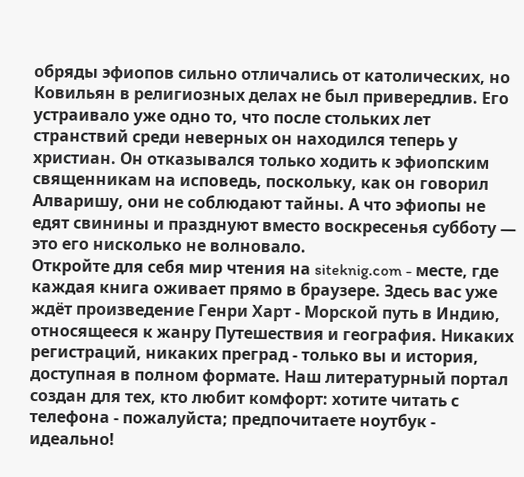обряды эфиопов сильно отличались от католических, но Ковильян в религиозных делах не был привередлив. Его устраивало уже одно то, что после стольких лет странствий среди неверных он находился теперь у христиан. Он отказывался только ходить к эфиопским священникам на исповедь, поскольку, как он говорил Алваришу, они не соблюдают тайны. А что эфиопы не едят свинины и празднуют вместо воскресенья субботу — это его нисколько не волновало.
Откройте для себя мир чтения на siteknig.com - месте, где каждая книга оживает прямо в браузере. Здесь вас уже ждёт произведение Генри Харт - Морской путь в Индию, относящееся к жанру Путешествия и география. Никаких регистраций, никаких преград - только вы и история, доступная в полном формате. Наш литературный портал создан для тех, кто любит комфорт: хотите читать с телефона - пожалуйста; предпочитаете ноутбук - идеально!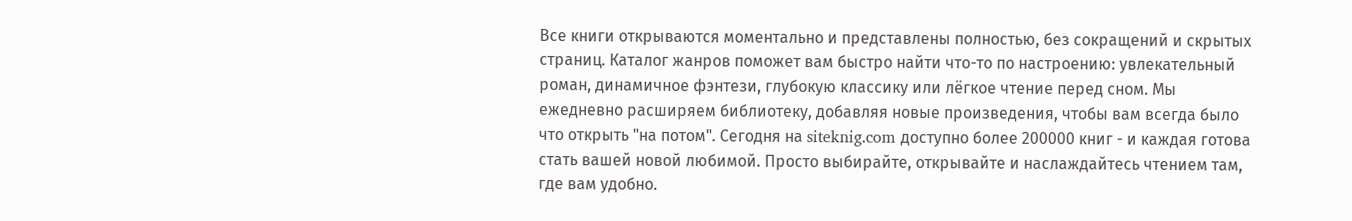Все книги открываются моментально и представлены полностью, без сокращений и скрытых страниц. Каталог жанров поможет вам быстро найти что-то по настроению: увлекательный роман, динамичное фэнтези, глубокую классику или лёгкое чтение перед сном. Мы ежедневно расширяем библиотеку, добавляя новые произведения, чтобы вам всегда было что открыть "на потом". Сегодня на siteknig.com доступно более 200000 книг - и каждая готова стать вашей новой любимой. Просто выбирайте, открывайте и наслаждайтесь чтением там, где вам удобно.